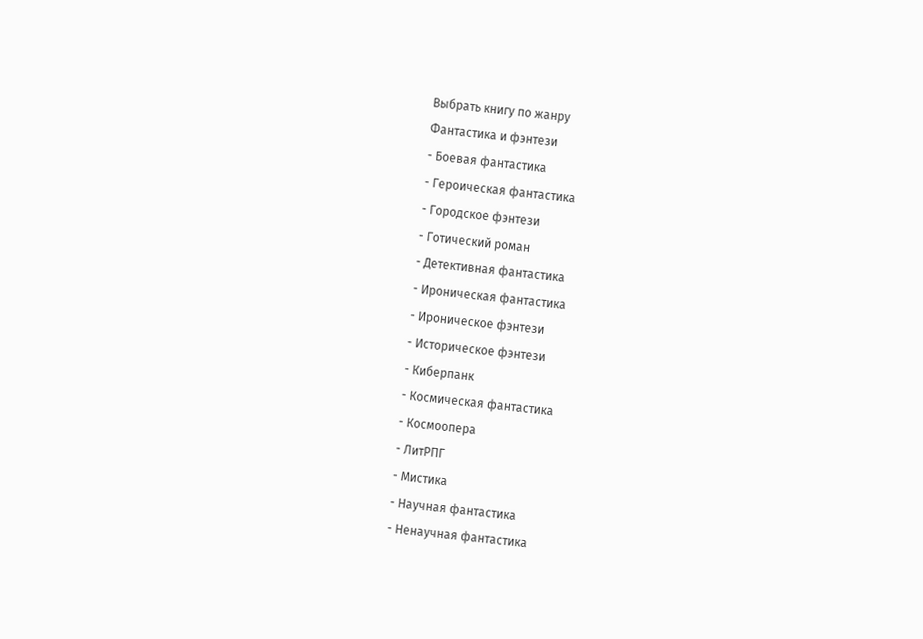Выбрать книгу по жанру
Фантастика и фэнтези
- Боевая фантастика
- Героическая фантастика
- Городское фэнтези
- Готический роман
- Детективная фантастика
- Ироническая фантастика
- Ироническое фэнтези
- Историческое фэнтези
- Киберпанк
- Космическая фантастика
- Космоопера
- ЛитРПГ
- Мистика
- Научная фантастика
- Ненаучная фантастика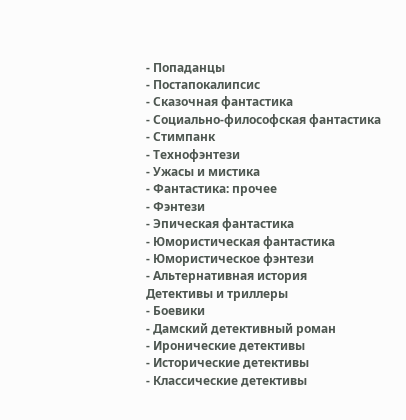- Попаданцы
- Постапокалипсис
- Сказочная фантастика
- Социально-философская фантастика
- Стимпанк
- Технофэнтези
- Ужасы и мистика
- Фантастика: прочее
- Фэнтези
- Эпическая фантастика
- Юмористическая фантастика
- Юмористическое фэнтези
- Альтернативная история
Детективы и триллеры
- Боевики
- Дамский детективный роман
- Иронические детективы
- Исторические детективы
- Классические детективы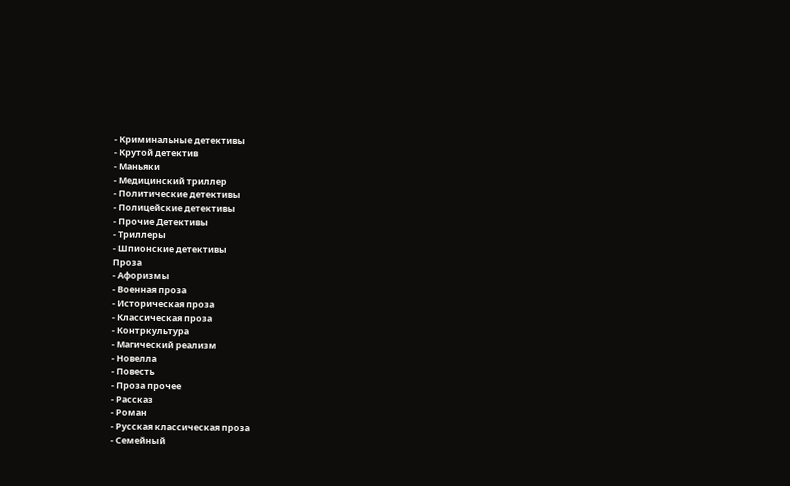- Криминальные детективы
- Крутой детектив
- Маньяки
- Медицинский триллер
- Политические детективы
- Полицейские детективы
- Прочие Детективы
- Триллеры
- Шпионские детективы
Проза
- Афоризмы
- Военная проза
- Историческая проза
- Классическая проза
- Контркультура
- Магический реализм
- Новелла
- Повесть
- Проза прочее
- Рассказ
- Роман
- Русская классическая проза
- Семейный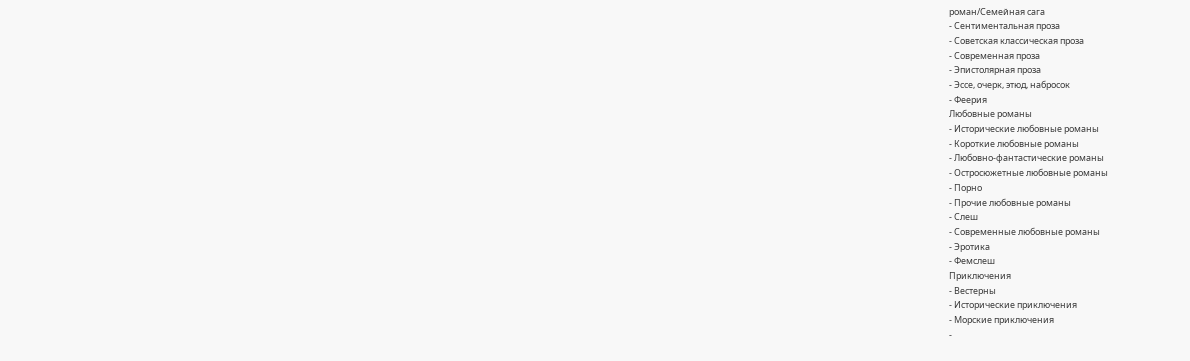роман/Семейная сага
- Сентиментальная проза
- Советская классическая проза
- Современная проза
- Эпистолярная проза
- Эссе, очерк, этюд, набросок
- Феерия
Любовные романы
- Исторические любовные романы
- Короткие любовные романы
- Любовно-фантастические романы
- Остросюжетные любовные романы
- Порно
- Прочие любовные романы
- Слеш
- Современные любовные романы
- Эротика
- Фемслеш
Приключения
- Вестерны
- Исторические приключения
- Морские приключения
-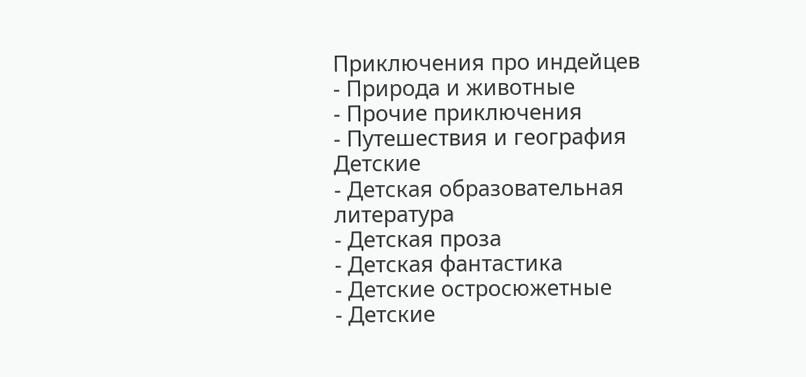Приключения про индейцев
- Природа и животные
- Прочие приключения
- Путешествия и география
Детские
- Детская образовательная литература
- Детская проза
- Детская фантастика
- Детские остросюжетные
- Детские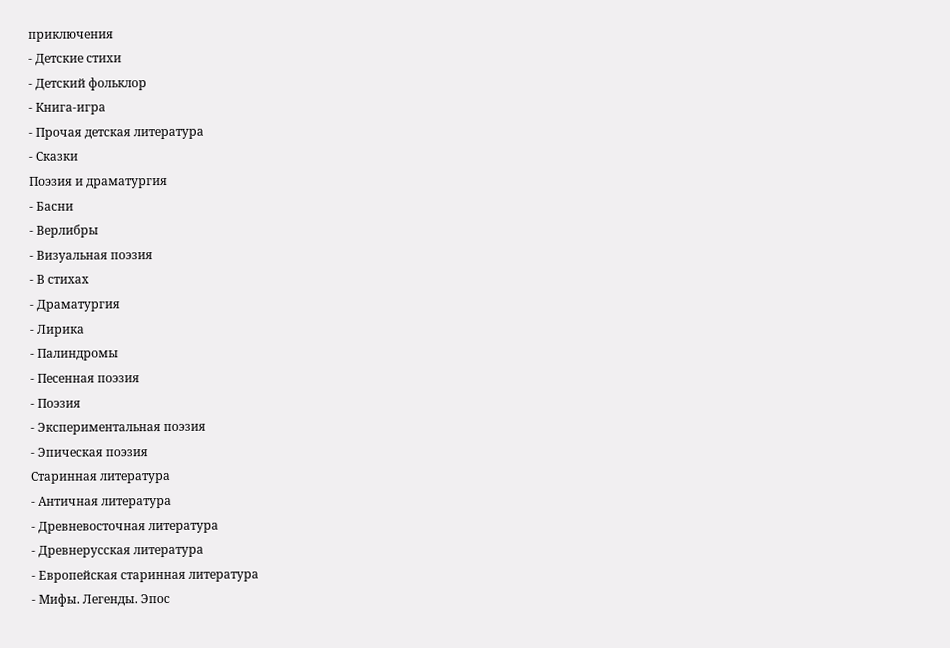приключения
- Детские стихи
- Детский фольклор
- Книга-игра
- Прочая детская литература
- Сказки
Поэзия и драматургия
- Басни
- Верлибры
- Визуальная поэзия
- В стихах
- Драматургия
- Лирика
- Палиндромы
- Песенная поэзия
- Поэзия
- Экспериментальная поэзия
- Эпическая поэзия
Старинная литература
- Античная литература
- Древневосточная литература
- Древнерусская литература
- Европейская старинная литература
- Мифы. Легенды. Эпос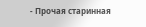- Прочая старинная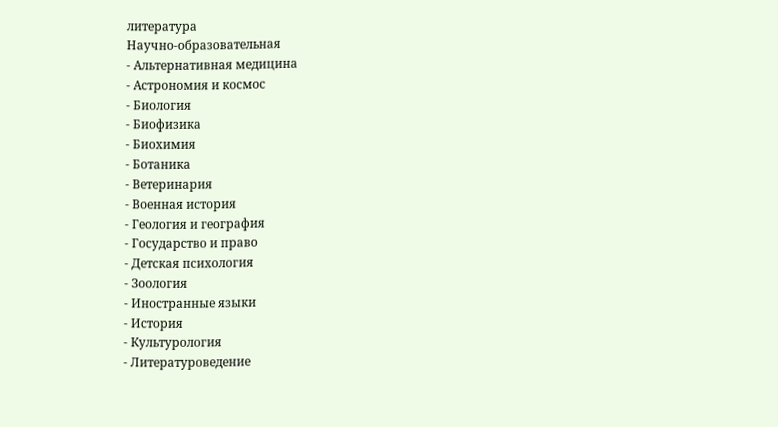литература
Научно-образовательная
- Альтернативная медицина
- Астрономия и космос
- Биология
- Биофизика
- Биохимия
- Ботаника
- Ветеринария
- Военная история
- Геология и география
- Государство и право
- Детская психология
- Зоология
- Иностранные языки
- История
- Культурология
- Литературоведение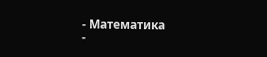- Математика
-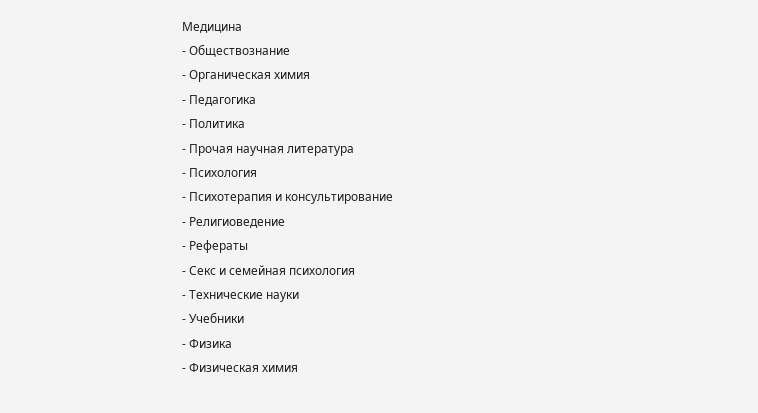Медицина
- Обществознание
- Органическая химия
- Педагогика
- Политика
- Прочая научная литература
- Психология
- Психотерапия и консультирование
- Религиоведение
- Рефераты
- Секс и семейная психология
- Технические науки
- Учебники
- Физика
- Физическая химия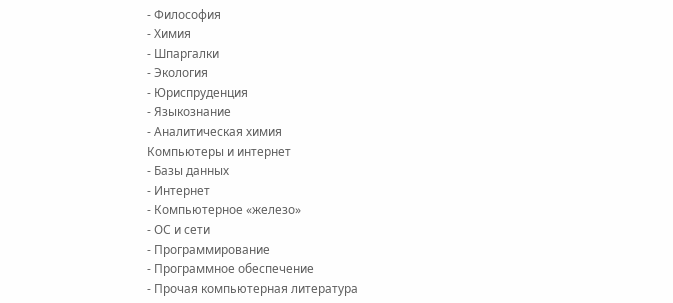- Философия
- Химия
- Шпаргалки
- Экология
- Юриспруденция
- Языкознание
- Аналитическая химия
Компьютеры и интернет
- Базы данных
- Интернет
- Компьютерное «железо»
- ОС и сети
- Программирование
- Программное обеспечение
- Прочая компьютерная литература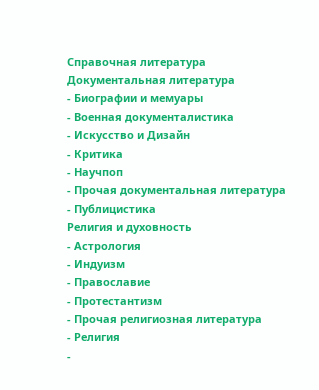Справочная литература
Документальная литература
- Биографии и мемуары
- Военная документалистика
- Искусство и Дизайн
- Критика
- Научпоп
- Прочая документальная литература
- Публицистика
Религия и духовность
- Астрология
- Индуизм
- Православие
- Протестантизм
- Прочая религиозная литература
- Религия
-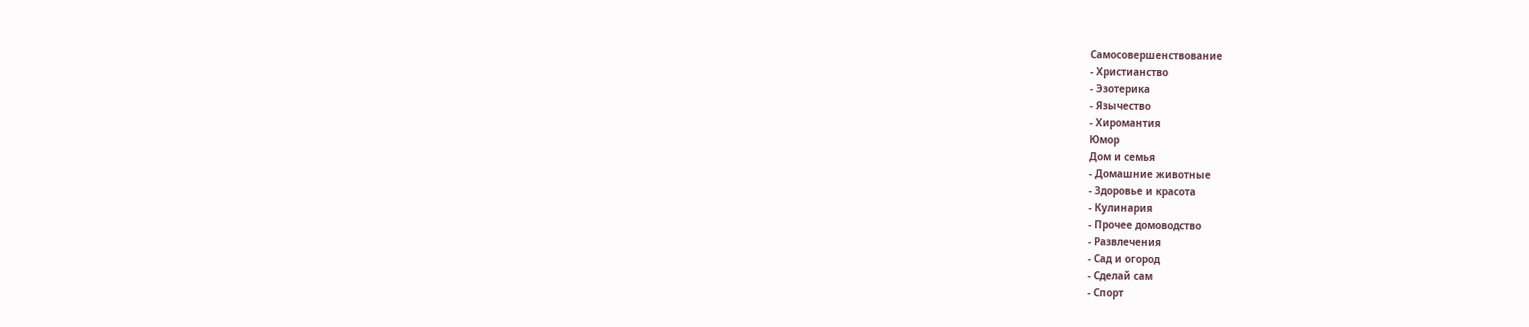Самосовершенствование
- Христианство
- Эзотерика
- Язычество
- Хиромантия
Юмор
Дом и семья
- Домашние животные
- Здоровье и красота
- Кулинария
- Прочее домоводство
- Развлечения
- Сад и огород
- Сделай сам
- Спорт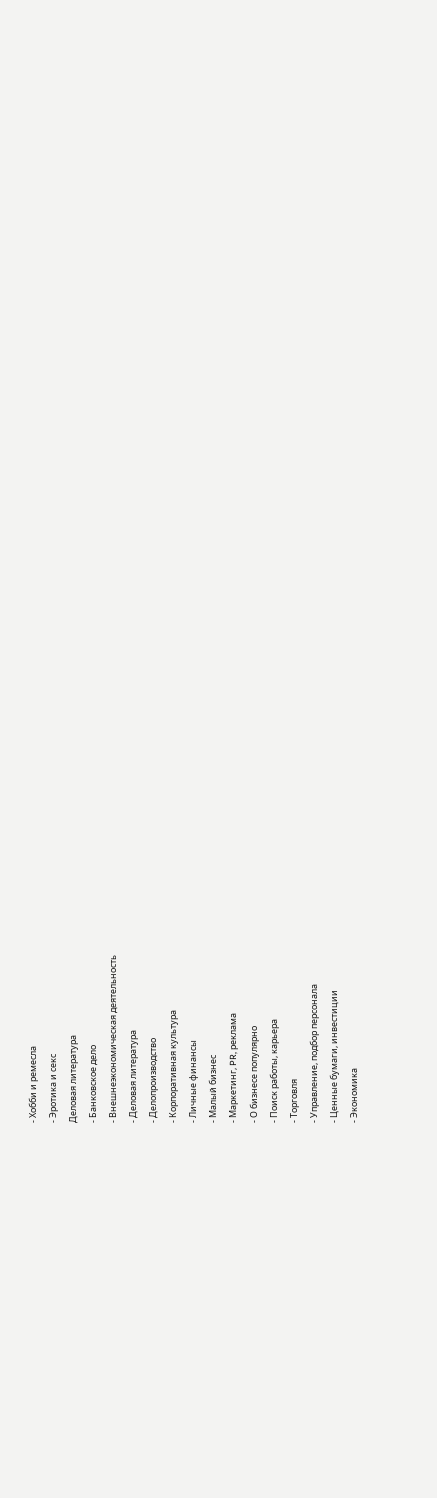- Хобби и ремесла
- Эротика и секс
Деловая литература
- Банковское дело
- Внешнеэкономическая деятельность
- Деловая литература
- Делопроизводство
- Корпоративная культура
- Личные финансы
- Малый бизнес
- Маркетинг, PR, реклама
- О бизнесе популярно
- Поиск работы, карьера
- Торговля
- Управление, подбор персонала
- Ценные бумаги, инвестиции
- Экономика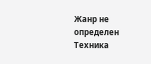Жанр не определен
Техника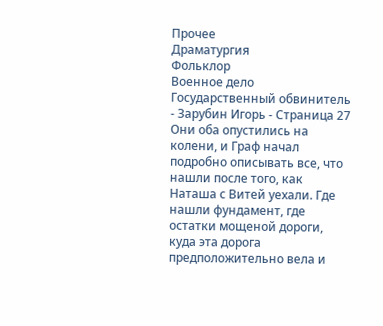Прочее
Драматургия
Фольклор
Военное дело
Государственный обвинитель - Зарубин Игорь - Страница 27
Они оба опустились на колени, и Граф начал подробно описывать все, что нашли после того, как Наташа с Витей уехали. Где нашли фундамент, где остатки мощеной дороги, куда эта дорога предположительно вела и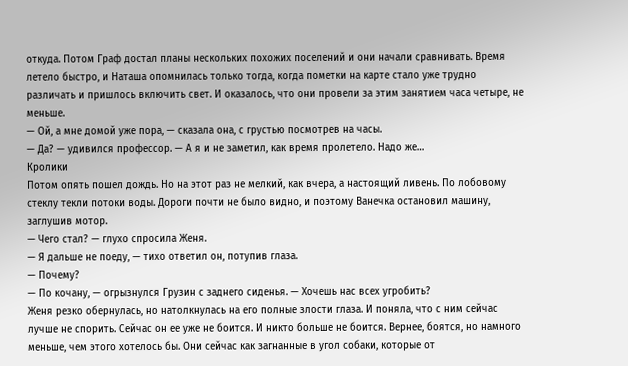откуда. Потом Граф достал планы нескольких похожих поселений и они начали сравнивать. Время летело быстро, и Наташа опомнилась только тогда, когда пометки на карте стало уже трудно различать и пришлось включить свет. И оказалось, что они провели за этим занятием часа четыре, не меньше.
— Ой, а мне домой уже пора, — сказала она, с грустью посмотрев на часы.
— Да? — удивился профессор. — А я и не заметил, как время пролетело. Надо же…
Кролики
Потом опять пошел дождь. Но на этот раз не мелкий, как вчера, а настоящий ливень. По лобовому стеклу текли потоки воды. Дороги почти не было видно, и поэтому Ванечка остановил машину, заглушив мотор.
— Чего стал? — глухо спросила Женя.
— Я дальше не поеду, — тихо ответил он, потупив глаза.
— Почему?
— По кочану, — огрызнулся Грузин с заднего сиденья. — Хочешь нас всех угробить?
Женя резко обернулась, но натолкнулась на его полные злости глаза. И поняла, что с ним сейчас лучше не спорить. Сейчас он ее уже не боится. И никто больше не боится. Вернее, боятся, но намного меньше, чем этого хотелось бы. Они сейчас как загнанные в угол собаки, которые от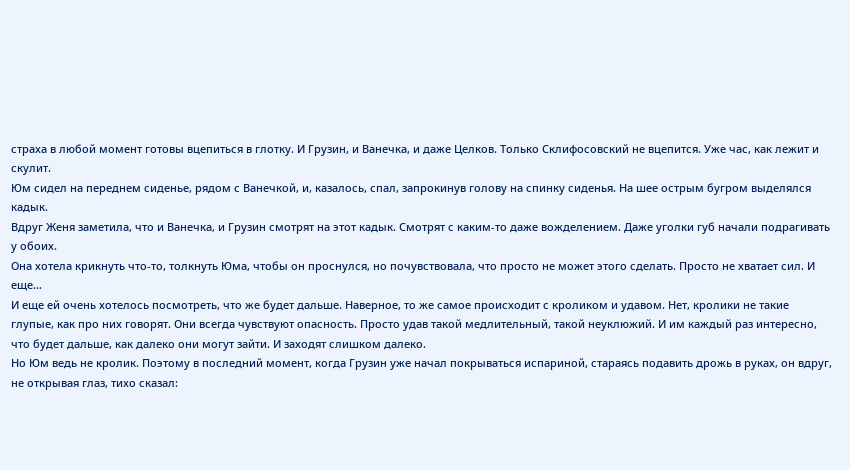страха в любой момент готовы вцепиться в глотку. И Грузин, и Ванечка, и даже Целков. Только Склифосовский не вцепится. Уже час, как лежит и скулит.
Юм сидел на переднем сиденье, рядом с Ванечкой, и, казалось, спал, запрокинув голову на спинку сиденья. На шее острым бугром выделялся кадык.
Вдруг Женя заметила, что и Ванечка, и Грузин смотрят на этот кадык. Смотрят с каким-то даже вожделением. Даже уголки губ начали подрагивать у обоих.
Она хотела крикнуть что-то, толкнуть Юма, чтобы он проснулся, но почувствовала, что просто не может этого сделать. Просто не хватает сил. И еще…
И еще ей очень хотелось посмотреть, что же будет дальше. Наверное, то же самое происходит с кроликом и удавом. Нет, кролики не такие глупые, как про них говорят. Они всегда чувствуют опасность. Просто удав такой медлительный, такой неуклюжий. И им каждый раз интересно, что будет дальше, как далеко они могут зайти. И заходят слишком далеко.
Но Юм ведь не кролик. Поэтому в последний момент, когда Грузин уже начал покрываться испариной, стараясь подавить дрожь в руках, он вдруг, не открывая глаз, тихо сказал: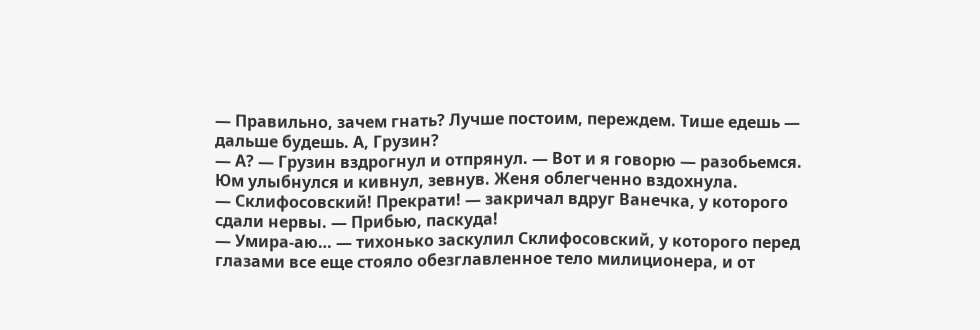— Правильно, зачем гнать? Лучше постоим, переждем. Тише едешь — дальше будешь. А, Грузин?
— А? — Грузин вздрогнул и отпрянул. — Вот и я говорю — разобьемся.
Юм улыбнулся и кивнул, зевнув. Женя облегченно вздохнула.
— Склифосовский! Прекрати! — закричал вдруг Ванечка, у которого сдали нервы. — Прибью, паскуда!
— Умира-аю… — тихонько заскулил Склифосовский, у которого перед глазами все еще стояло обезглавленное тело милиционера, и от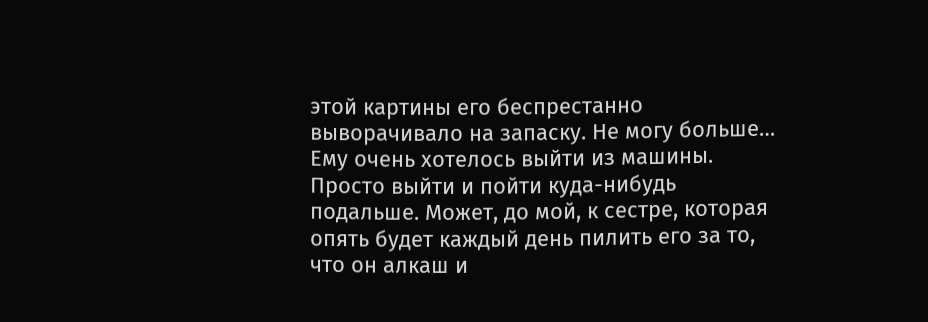этой картины его беспрестанно выворачивало на запаску. Не могу больше…
Ему очень хотелось выйти из машины. Просто выйти и пойти куда-нибудь подальше. Может, до мой, к сестре, которая опять будет каждый день пилить его за то, что он алкаш и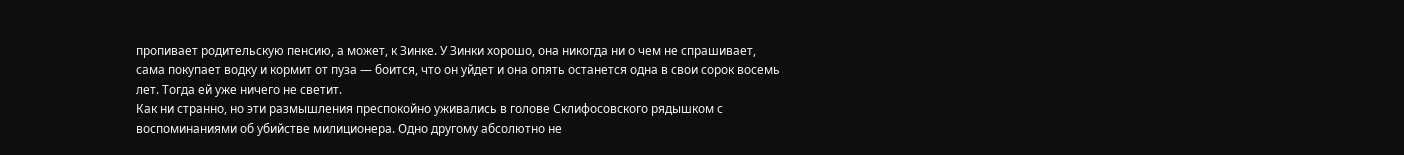пропивает родительскую пенсию, а может, к Зинке. У Зинки хорошо, она никогда ни о чем не спрашивает, сама покупает водку и кормит от пуза — боится, что он уйдет и она опять останется одна в свои сорок восемь лет. Тогда ей уже ничего не светит.
Как ни странно, но эти размышления преспокойно уживались в голове Склифосовского рядышком с воспоминаниями об убийстве милиционера. Одно другому абсолютно не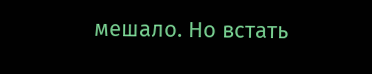мешало. Но встать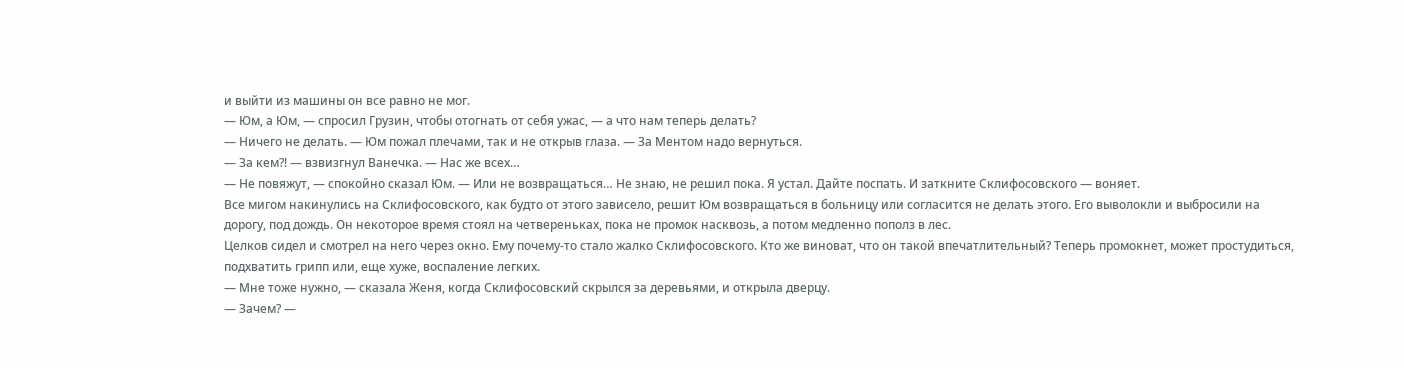и выйти из машины он все равно не мог.
— Юм, а Юм, — спросил Грузин, чтобы отогнать от себя ужас, — а что нам теперь делать?
— Ничего не делать. — Юм пожал плечами, так и не открыв глаза. — За Ментом надо вернуться.
— За кем?! — взвизгнул Ванечка. — Нас же всех…
— Не повяжут, — спокойно сказал Юм. — Или не возвращаться… Не знаю, не решил пока. Я устал. Дайте поспать. И заткните Склифосовского — воняет.
Все мигом накинулись на Склифосовского, как будто от этого зависело, решит Юм возвращаться в больницу или согласится не делать этого. Его выволокли и выбросили на дорогу, под дождь. Он некоторое время стоял на четвереньках, пока не промок насквозь, а потом медленно пополз в лес.
Целков сидел и смотрел на него через окно. Ему почему-то стало жалко Склифосовского. Кто же виноват, что он такой впечатлительный? Теперь промокнет, может простудиться, подхватить грипп или, еще хуже, воспаление легких.
— Мне тоже нужно, — сказала Женя, когда Склифосовский скрылся за деревьями, и открыла дверцу.
— Зачем? —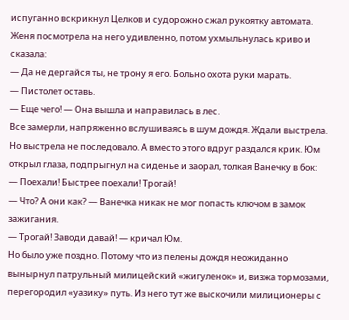испуганно вскрикнул Целков и судорожно сжал рукоятку автомата.
Женя посмотрела на него удивленно, потом ухмыльнулась криво и сказала:
— Да не дергайся ты, не трону я его. Больно охота руки марать.
— Пистолет оставь.
— Еще чего! — Она вышла и направилась в лес.
Все замерли, напряженно вслушиваясь в шум дождя. Ждали выстрела.
Но выстрела не последовало. А вместо этого вдруг раздался крик. Юм открыл глаза, подпрыгнул на сиденье и заорал, толкая Ванечку в бок:
— Поехали! Быстрее поехали! Трогай!
— Что? А они как? — Ванечка никак не мог попасть ключом в замок зажигания.
— Трогай! Заводи давай! — кричал Юм.
Но было уже поздно. Потому что из пелены дождя неожиданно вынырнул патрульный милицейский «жигуленок» и, визжа тормозами, перегородил «уазику» путь. Из него тут же выскочили милиционеры с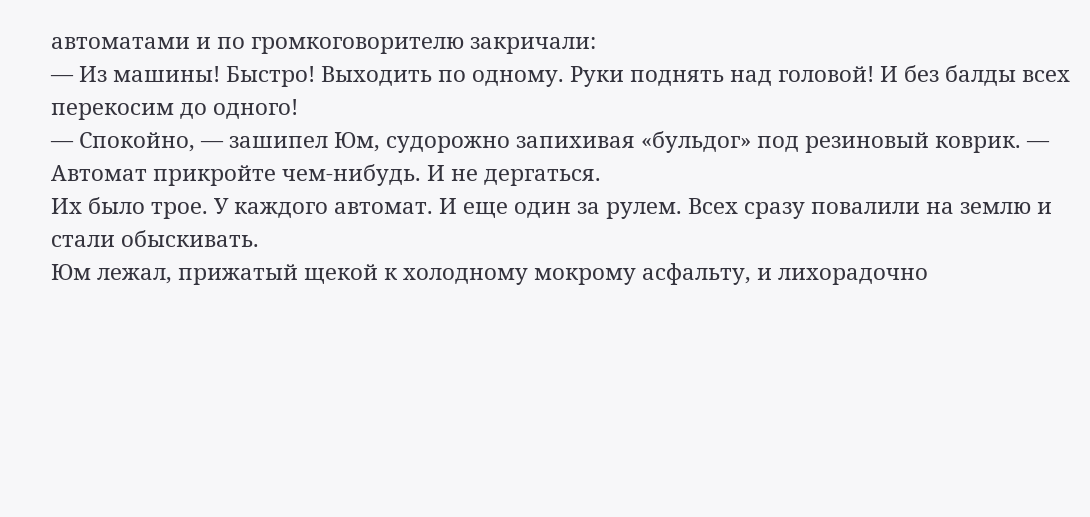автоматами и по громкоговорителю закричали:
— Из машины! Быстро! Выходить по одному. Руки поднять над головой! И без балды всех перекосим до одного!
— Спокойно, — зашипел Юм, судорожно запихивая «бульдог» под резиновый коврик. — Автомат прикройте чем-нибудь. И не дергаться.
Их было трое. У каждого автомат. И еще один за рулем. Всех сразу повалили на землю и стали обыскивать.
Юм лежал, прижатый щекой к холодному мокрому асфальту, и лихорадочно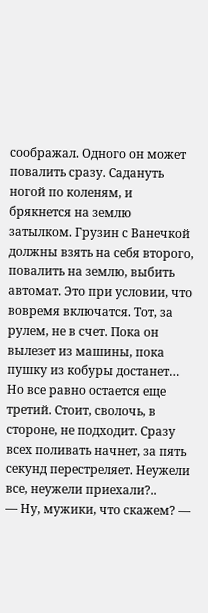соображал. Одного он может повалить сразу. Садануть ногой по коленям, и брякнется на землю затылком. Грузин с Ванечкой должны взять на себя второго, повалить на землю, выбить автомат. Это при условии, что вовремя включатся. Тот, за рулем, не в счет. Пока он вылезет из машины, пока пушку из кобуры достанет… Но все равно остается еще третий. Стоит, сволочь, в стороне, не подходит. Сразу всех поливать начнет, за пять секунд перестреляет. Неужели все, неужели приехали?..
— Ну, мужики, что скажем? —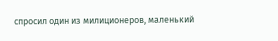спросил один из милиционеров, маленький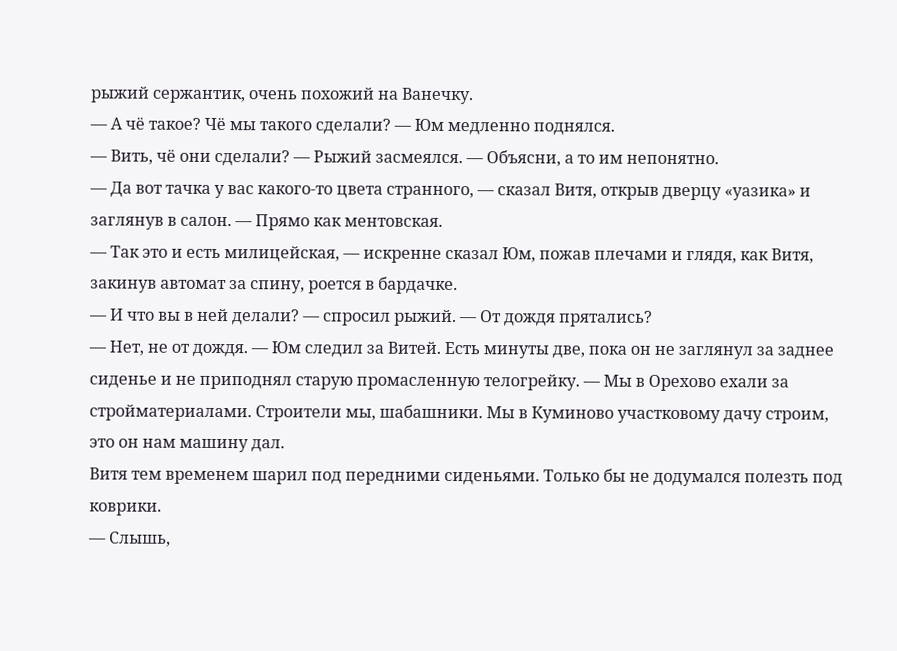рыжий сержантик, очень похожий на Ванечку.
— А чё такое? Чё мы такого сделали? — Юм медленно поднялся.
— Вить, чё они сделали? — Рыжий засмеялся. — Объясни, а то им непонятно.
— Да вот тачка у вас какого-то цвета странного, — сказал Витя, открыв дверцу «уазика» и заглянув в салон. — Прямо как ментовская.
— Так это и есть милицейская, — искренне сказал Юм, пожав плечами и глядя, как Витя, закинув автомат за спину, роется в бардачке.
— И что вы в ней делали? — спросил рыжий. — От дождя прятались?
— Нет, не от дождя. — Юм следил за Витей. Есть минуты две, пока он не заглянул за заднее сиденье и не приподнял старую промасленную телогрейку. — Мы в Орехово ехали за стройматериалами. Строители мы, шабашники. Мы в Куминово участковому дачу строим, это он нам машину дал.
Витя тем временем шарил под передними сиденьями. Только бы не додумался полезть под коврики.
— Слышь,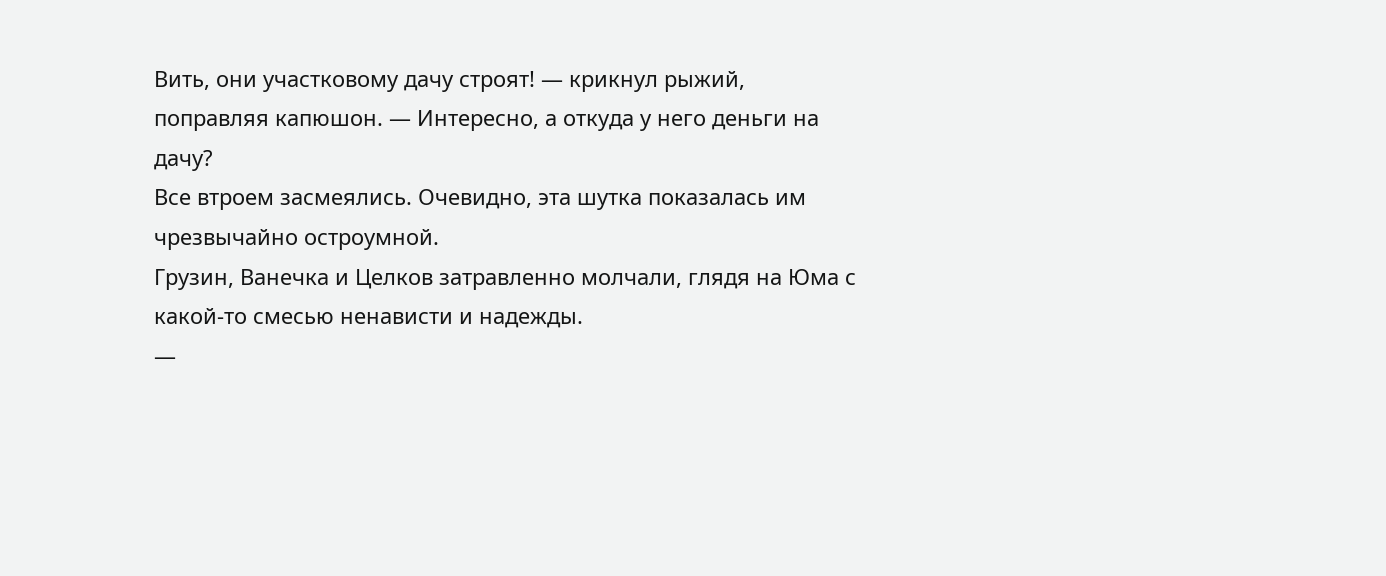Вить, они участковому дачу строят! — крикнул рыжий, поправляя капюшон. — Интересно, а откуда у него деньги на дачу?
Все втроем засмеялись. Очевидно, эта шутка показалась им чрезвычайно остроумной.
Грузин, Ванечка и Целков затравленно молчали, глядя на Юма с какой-то смесью ненависти и надежды.
—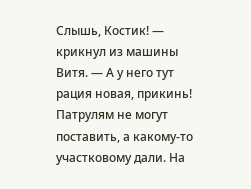Слышь, Костик! — крикнул из машины Витя. — А у него тут рация новая, прикинь! Патрулям не могут поставить, а какому-то участковому дали. На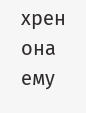хрен она ему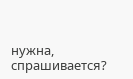нужна, спрашивается?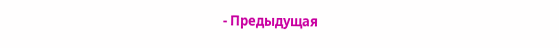- Предыдущая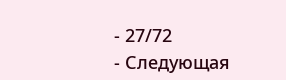- 27/72
- Следующая